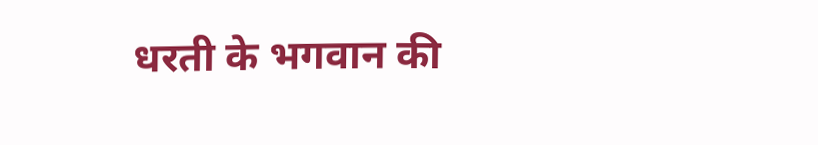धरती के भगवान की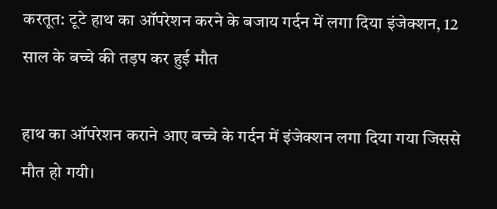करतूत: टूटे हाथ का ऑपरेशन करने के बजाय गर्दन में लगा दिया इंजेक्शन, 12 साल के बच्चे की तड़प कर हुई मौत

हाथ का ऑपरेशन कराने आए बच्चे के गर्दन में इंजेक्शन लगा दिया गया जिससे मौत हो गयी।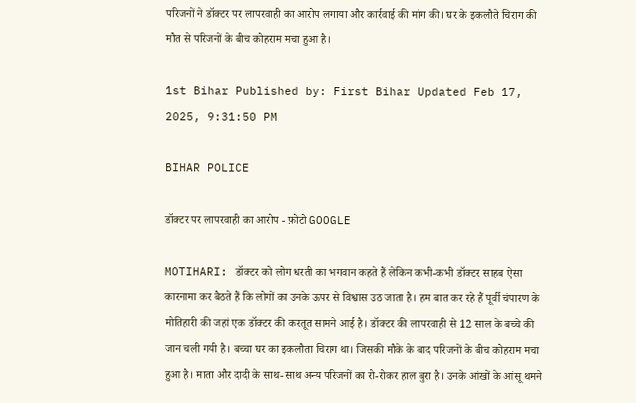परिजनों ने डॉक्टर पर लापरवाही का आरोप लगाया और कार्रवाई की मांग की। घर के इकलौते चिराग की मौत से परिजनों के बीच कोहराम मचा हुआ है।

1st Bihar Published by: First Bihar Updated Feb 17, 2025, 9:31:50 PM

BIHAR POLICE

डॉक्टर पर लापरवाही का आरोप - फ़ोटो GOOGLE

MOTIHARI: डॉक्टर को लोग धरती का भगवान कहते हैं लेकिन कभी-कभी डॉक्टर साहब ऐसा कारनामा कर बैठते हैं कि लोगों का उनके ऊपर से विश्वास उठ जाता है। हम बात कर रहे हैं पूर्वी चंपारण के मोतिहारी की जहां एक डॉक्टर की करतूत सामने आई है। डॉक्टर की लापरवाही से 12 साल के बच्चे की जान चली गयी है। बच्चा घर का इकलौता चिराग था। जिसकी मौके के बाद परिजनों के बीच कोहराम मचा हुआ है। माता और दादी के साथ-साथ अन्य परिजनों का रो-रोकर हाल बुरा है। उनके आंखों के आंसू थमने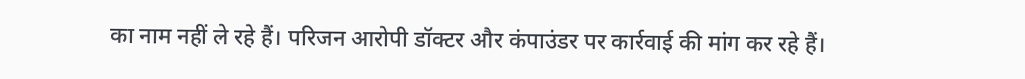का नाम नहीं ले रहे हैं। परिजन आरोपी डॉक्टर और कंपाउंडर पर कार्रवाई की मांग कर रहे हैं।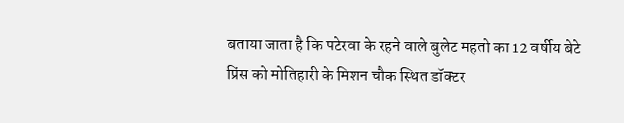बताया जाता है कि पटेरवा के रहने वाले बुलेट महतो का 12 वर्षीय बेटे प्रिंस को मोतिहारी के मिशन चौक स्थित डॉक्टर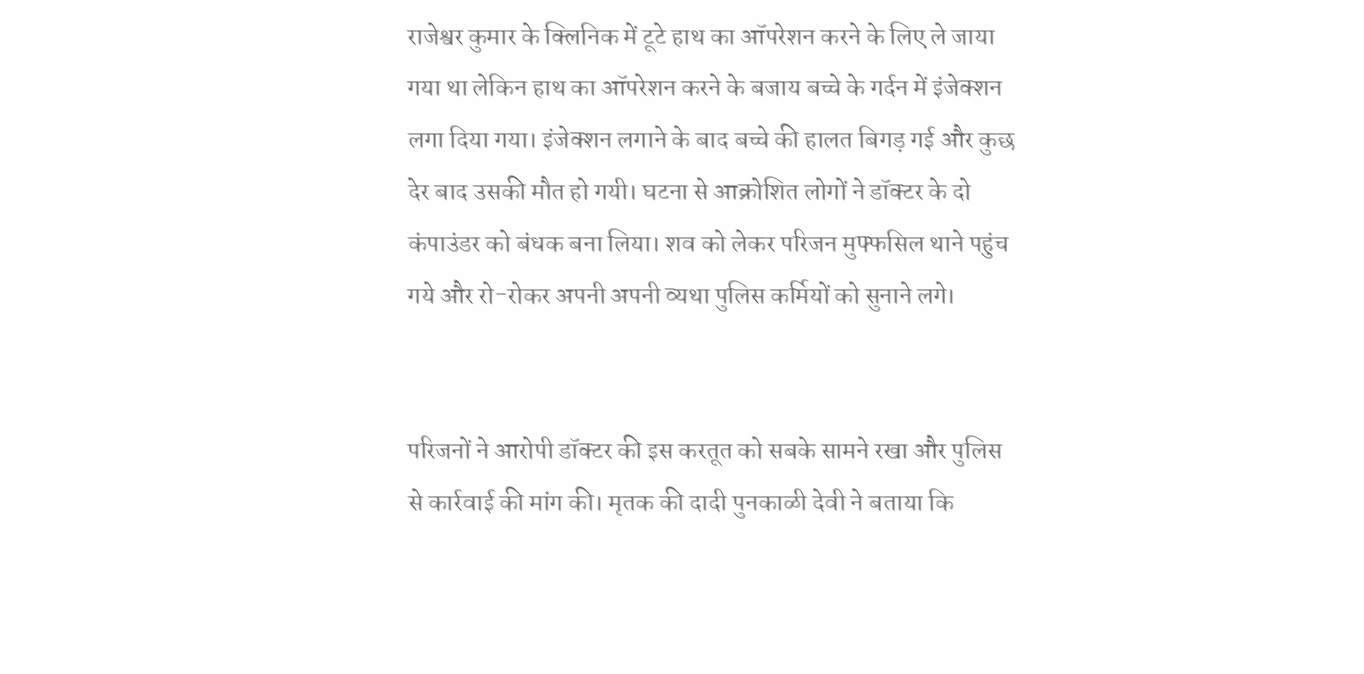राजेश्वर कुमार के क्लिनिक में टूटे हाथ का ऑपरेशन करने के लिए ले जाया गया था लेकिन हाथ का ऑपरेशन करने के बजाय बच्चे के गर्दन में इंजेक्शन लगा दिया गया। इंजेक्शन लगाने के बाद बच्चे की हालत बिगड़ गई और कुछ देर बाद उसकी मौत हो गयी। घटना से आक्रोशित लोगों ने डॉक्टर के दो कंपाउंडर को बंधक बना लिया। शव को लेकर परिजन मुफ्फसिल थाने पहुंच गये और रो-रोकर अपनी अपनी व्यथा पुलिस कर्मियों को सुनाने लगे।


परिजनों ने आरोपी डॉक्टर की इस करतूत को सबके सामने रखा और पुलिस से कार्रवाई की मांग की। मृतक की दादी पुनकाळी देवी ने बताया कि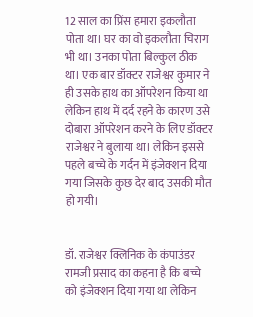12 साल का प्रिंस हमारा इकलौता पोता था। घर का वो इकलौता चिराग भी था। उनका पोता बिल्कुल ठीक था। एक बार डॉक्टर राजेश्वर कुमार ने ही उसके हाथ का ऑपरेशन किया था लेकिन हाथ में दर्द रहने के कारण उसे दोबारा ऑपरेशन करने के लिए डॉक्टर राजेश्वर ने बुलाया था। लेकिन इससे पहले बच्चे के गर्दन में इंजेक्शन दिया गया जिसके कुछ देर बाद उसकी मौत हो गयी।


डॉ. राजेश्वर क्लिनिक के कंपाउंडर रामजी प्रसाद का कहना है कि बच्चे को इंजेक्शन दिया गया था लेकिन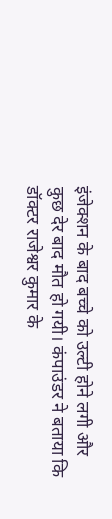इंजेक्शन के बाद बच्चे को उल्टी होने लगी और कुछ देर बाद मौत हो गयी। कंपाउंडर ने बताया कि डॉक्टर राजेश्वर कुमार के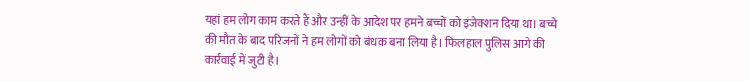यहां हम लोग काम करते हैं और उन्हीं के आदेश पर हमने बच्चों को इंजेक्शन दिया था। बच्चे की मौत के बाद परिजनों ने हम लोगों को बंधक बना लिया है। फिलहाल पुलिस आगे की कार्रवाई में जुटी है।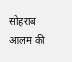सोहराब आलम की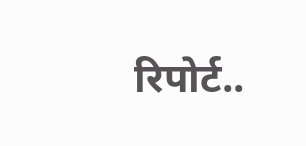रिपोर्ट..